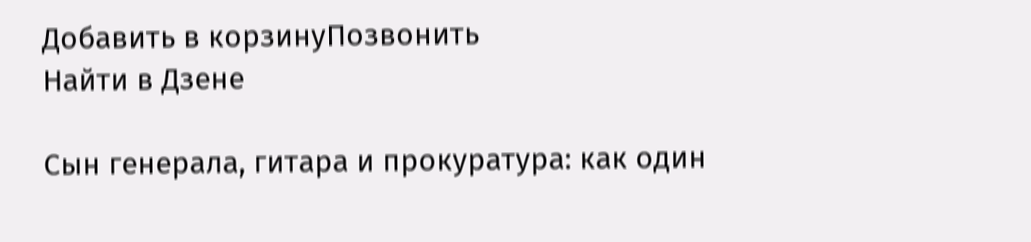Добавить в корзинуПозвонить
Найти в Дзене

Сын генерала, гитара и прокуратура: как один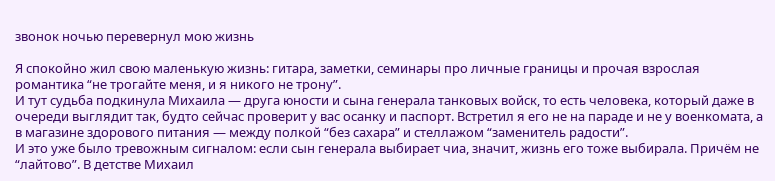звонок ночью перевернул мою жизнь

Я спокойно жил свою маленькую жизнь: гитара, заметки, семинары про личные границы и прочая взрослая романтика “не трогайте меня, и я никого не трону”.
И тут судьба подкинула Михаила — друга юности и сына генерала танковых войск, то есть человека, который даже в очереди выглядит так, будто сейчас проверит у вас осанку и паспорт. Встретил я его не на параде и не у военкомата, а в магазине здорового питания — между полкой “без сахара” и стеллажом “заменитель радости”.
И это уже было тревожным сигналом: если сын генерала выбирает чиа, значит, жизнь его тоже выбирала. Причём не “лайтово”. В детстве Михаил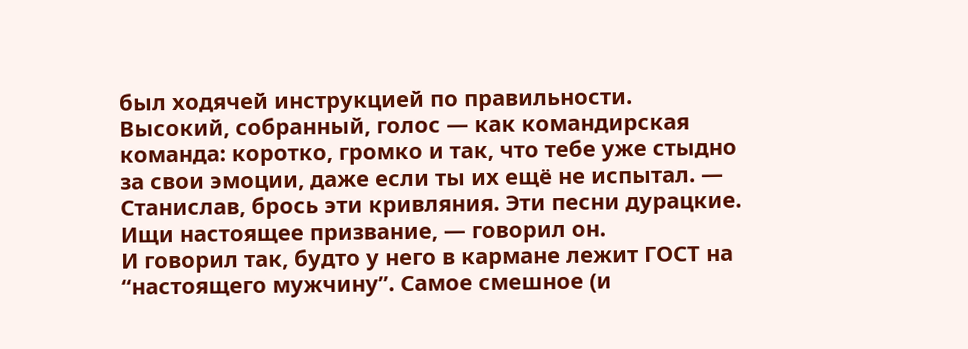был ходячей инструкцией по правильности.
Высокий, собранный, голос — как командирская команда: коротко, громко и так, что тебе уже стыдно за свои эмоции, даже если ты их ещё не испытал. — Станислав, брось эти кривляния. Эти песни дурацкие. Ищи настоящее призвание, — говорил он.
И говорил так, будто у него в кармане лежит ГОСТ на “настоящего мужчину”. Самое смешное (и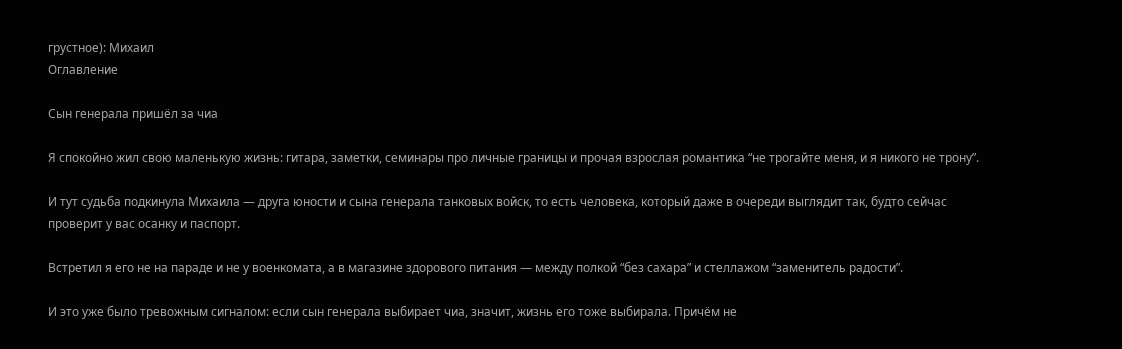грустное): Михаил
Оглавление

Сын генерала пришёл за чиа

Я спокойно жил свою маленькую жизнь: гитара, заметки, семинары про личные границы и прочая взрослая романтика “не трогайте меня, и я никого не трону”.

И тут судьба подкинула Михаила — друга юности и сына генерала танковых войск, то есть человека, который даже в очереди выглядит так, будто сейчас проверит у вас осанку и паспорт.

Встретил я его не на параде и не у военкомата, а в магазине здорового питания — между полкой “без сахара” и стеллажом “заменитель радости”.

И это уже было тревожным сигналом: если сын генерала выбирает чиа, значит, жизнь его тоже выбирала. Причём не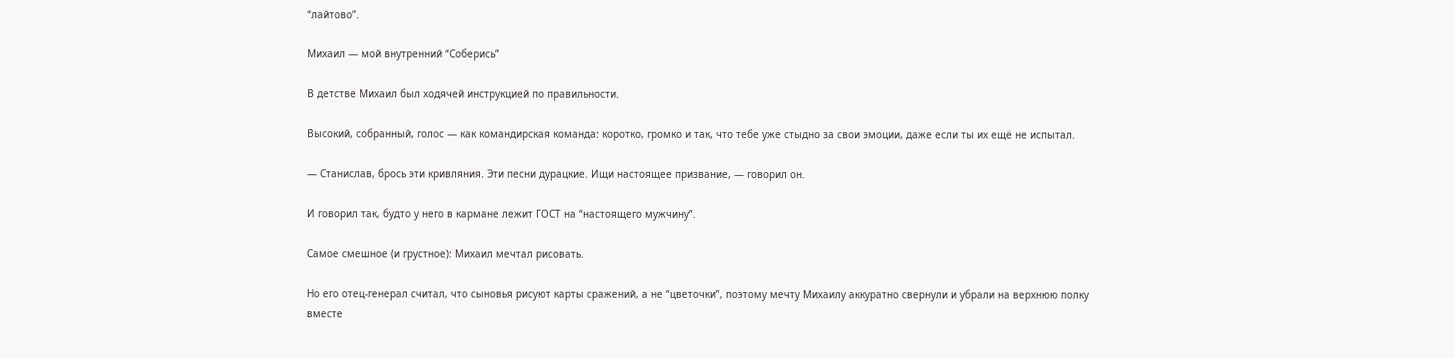“лайтово”.

Михаил — мой внутренний “Соберись”

В детстве Михаил был ходячей инструкцией по правильности.

Высокий, собранный, голос — как командирская команда: коротко, громко и так, что тебе уже стыдно за свои эмоции, даже если ты их ещё не испытал.

— Станислав, брось эти кривляния. Эти песни дурацкие. Ищи настоящее призвание, — говорил он.

И говорил так, будто у него в кармане лежит ГОСТ на “настоящего мужчину”.

Самое смешное (и грустное): Михаил мечтал рисовать.

Но его отец-генерал считал, что сыновья рисуют карты сражений, а не “цветочки”, поэтому мечту Михаилу аккуратно свернули и убрали на верхнюю полку вместе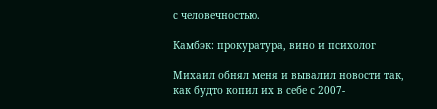с человечностью.

Камбэк: прокуратура, вино и психолог

Михаил обнял меня и вывалил новости так, как будто копил их в себе с 2007-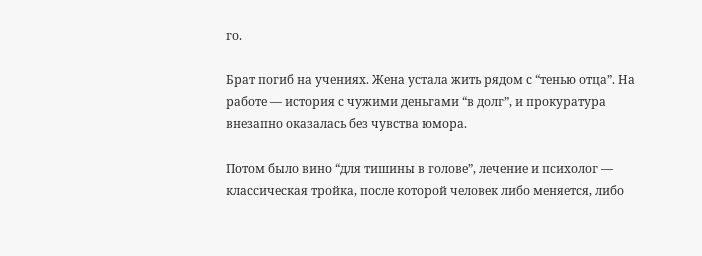го.

Брат погиб на учениях. Жена устала жить рядом с “тенью отца”. На работе — история с чужими деньгами “в долг”, и прокуратура внезапно оказалась без чувства юмора.

Потом было вино “для тишины в голове”, лечение и психолог — классическая тройка, после которой человек либо меняется, либо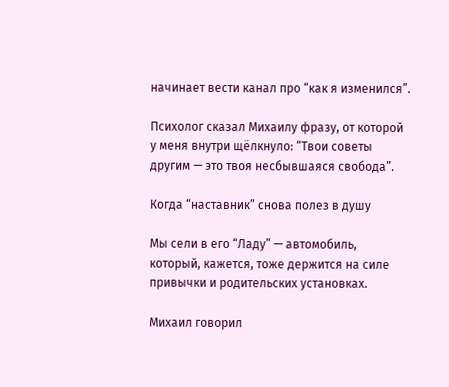начинает вести канал про “как я изменился”.

Психолог сказал Михаилу фразу, от которой у меня внутри щёлкнуло: “Твои советы другим — это твоя несбывшаяся свобода”.

Когда “наставник” снова полез в душу

Мы сели в его “Ладу” — автомобиль, который, кажется, тоже держится на силе привычки и родительских установках.

Михаил говорил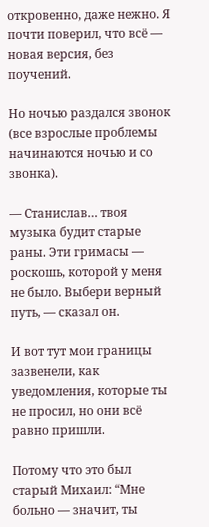откровенно, даже нежно. Я почти поверил, что всё — новая версия, без поучений.

Но ночью раздался звонок (все взрослые проблемы начинаются ночью и со звонка).

— Станислав… твоя музыка будит старые раны. Эти гримасы — роскошь, которой у меня не было. Выбери верный путь, — сказал он.

И вот тут мои границы зазвенели, как уведомления, которые ты не просил, но они всё равно пришли.

Потому что это был старый Михаил: “Мне больно — значит, ты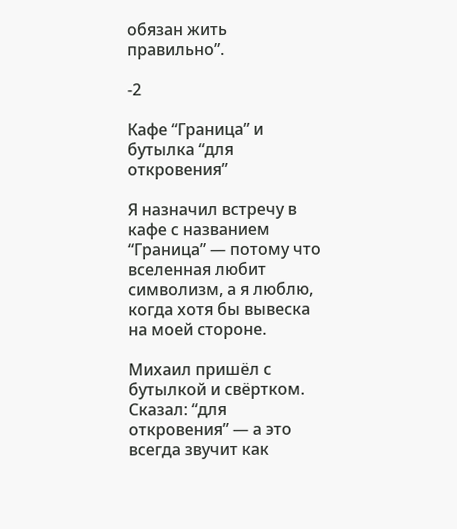обязан жить правильно”.

-2

Кафе “Граница” и бутылка “для откровения”

Я назначил встречу в кафе с названием “Граница” — потому что вселенная любит символизм, а я люблю, когда хотя бы вывеска на моей стороне.

Михаил пришёл с бутылкой и свёртком. Сказал: “для откровения” — а это всегда звучит как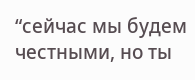“сейчас мы будем честными, но ты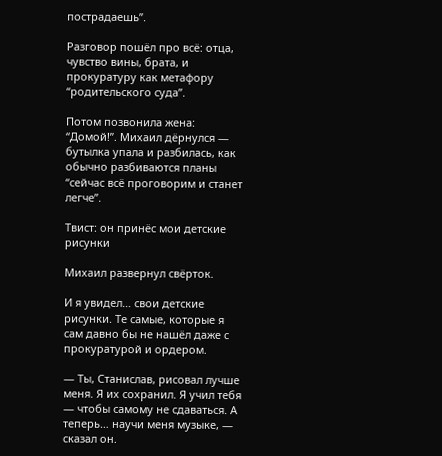пострадаешь”.

Разговор пошёл про всё: отца, чувство вины, брата, и прокуратуру как метафору “родительского суда”.

Потом позвонила жена: “Домой!”. Михаил дёрнулся — бутылка упала и разбилась, как обычно разбиваются планы “сейчас всё проговорим и станет легче”.

Твист: он принёс мои детские рисунки

Михаил развернул свёрток.

И я увидел… свои детские рисунки. Те самые, которые я сам давно бы не нашёл даже с прокуратурой и ордером.

— Ты, Станислав, рисовал лучше меня. Я их сохранил. Я учил тебя — чтобы самому не сдаваться. А теперь… научи меня музыке, — сказал он.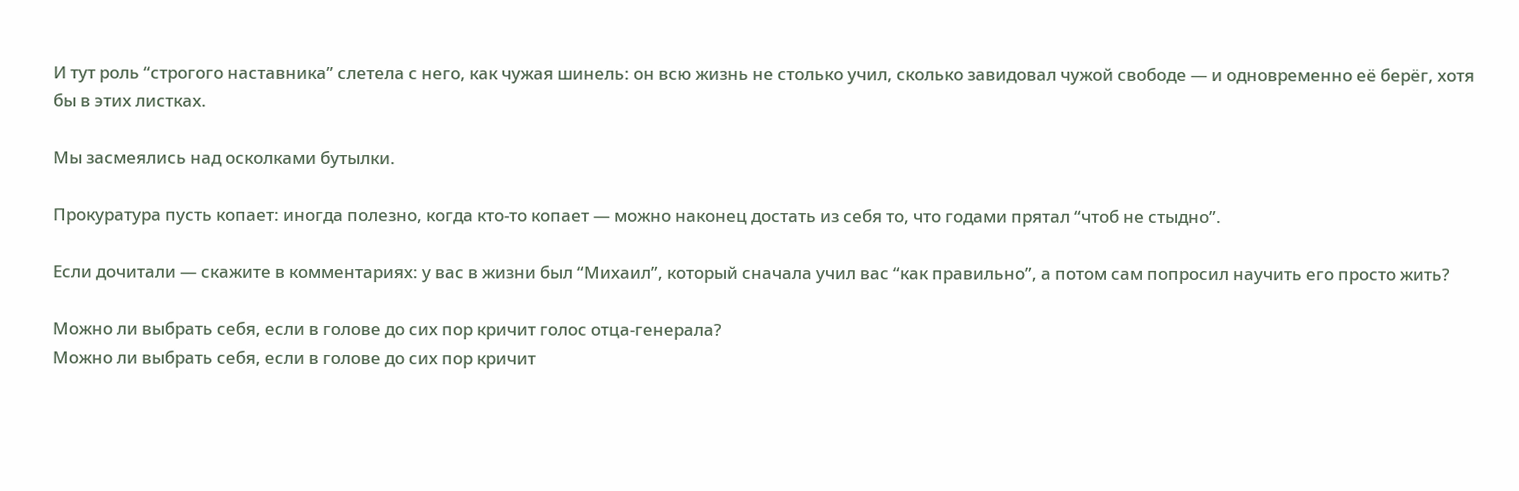И тут роль “строгого наставника” слетела с него, как чужая шинель: он всю жизнь не столько учил, сколько завидовал чужой свободе — и одновременно её берёг, хотя бы в этих листках.

Мы засмеялись над осколками бутылки.

Прокуратура пусть копает: иногда полезно, когда кто-то копает — можно наконец достать из себя то, что годами прятал “чтоб не стыдно”.

Если дочитали — скажите в комментариях: у вас в жизни был “Михаил”, который сначала учил вас “как правильно”, а потом сам попросил научить его просто жить?

Можно ли выбрать себя, если в голове до сих пор кричит голос отца-генерала?
Можно ли выбрать себя, если в голове до сих пор кричит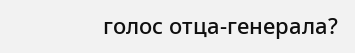голос отца-генерала?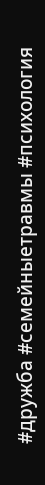#дружба #семейныетравмы #психология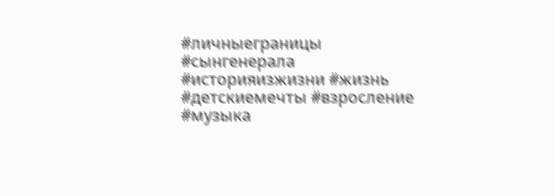#личныеграницы #сынгенерала #историяизжизни #жизнь #детскиемечты #взросление #музыка